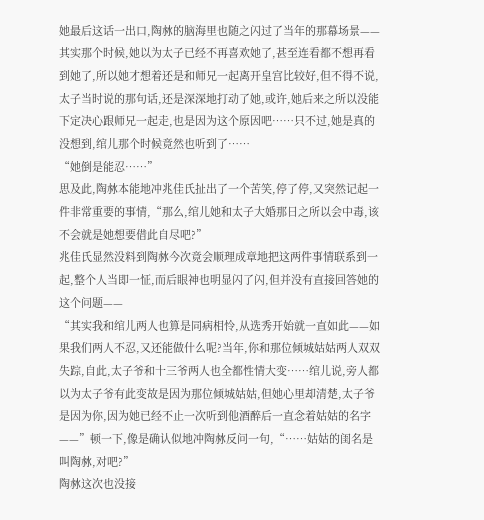她最后这话一出口,陶沝的脑海里也随之闪过了当年的那幕场景——
其实那个时候,她以为太子已经不再喜欢她了,甚至连看都不想再看到她了,所以她才想着还是和师兄一起离开皇宫比较好,但不得不说,太子当时说的那句话,还是深深地打动了她,或许,她后来之所以没能下定决心跟师兄一起走,也是因为这个原因吧……只不过,她是真的没想到,绾儿那个时候竟然也听到了……
“她倒是能忍……”
思及此,陶沝本能地冲兆佳氏扯出了一个苦笑,停了停,又突然记起一件非常重要的事情,“那么,绾儿她和太子大婚那日之所以会中毒,该不会就是她想要借此自尽吧?”
兆佳氏显然没料到陶沝今次竟会顺理成章地把这两件事情联系到一起,整个人当即一怔,而后眼神也明显闪了闪,但并没有直接回答她的这个问题——
“其实我和绾儿两人也算是同病相怜,从选秀开始就一直如此——如果我们两人不忍,又还能做什么呢?当年,你和那位倾城姑姑两人双双失踪,自此,太子爷和十三爷两人也全都性情大变……绾儿说,旁人都以为太子爷有此变故是因为那位倾城姑姑,但她心里却清楚,太子爷是因为你,因为她已经不止一次听到他酒醉后一直念着姑姑的名字——”顿一下,像是确认似地冲陶沝反问一句,“……姑姑的闺名是叫陶沝,对吧?”
陶沝这次也没接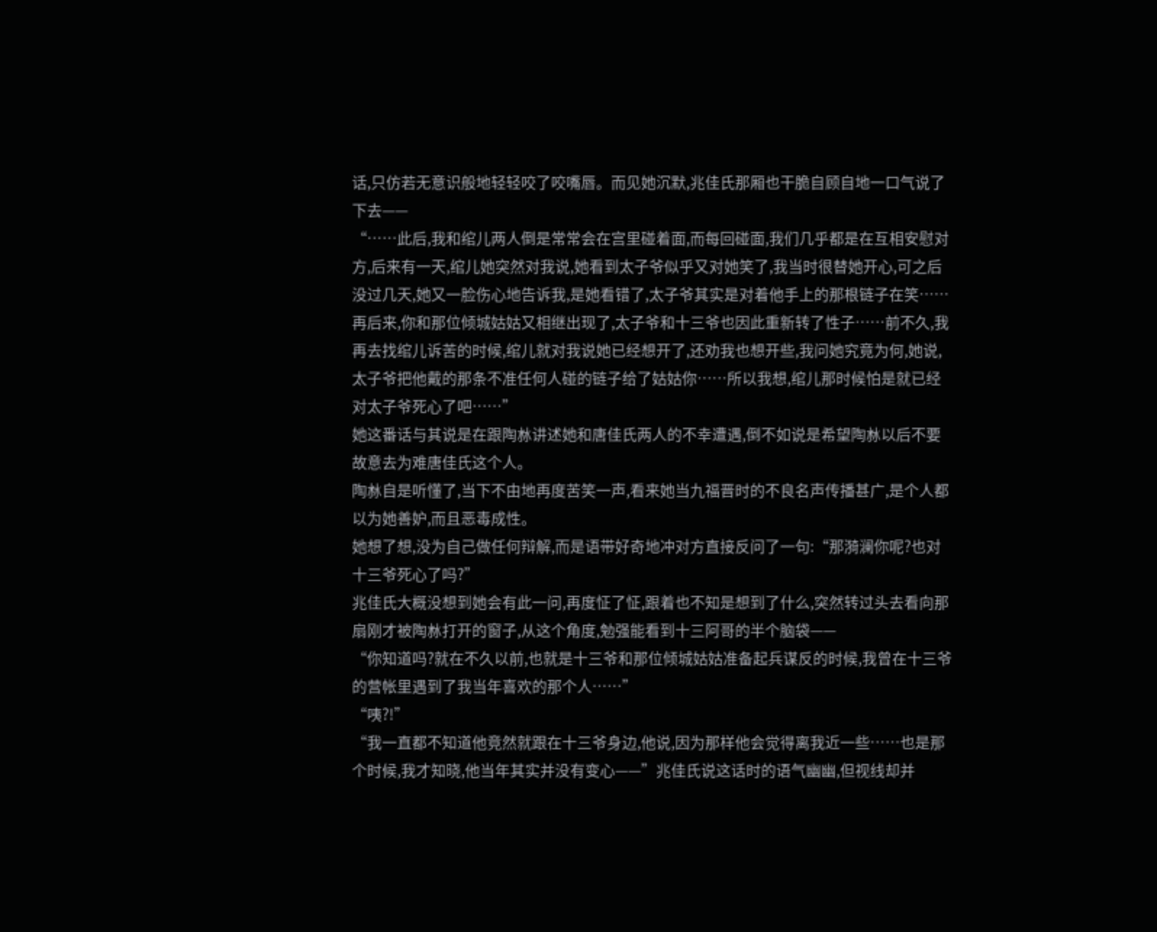话,只仿若无意识般地轻轻咬了咬嘴唇。而见她沉默,兆佳氏那厢也干脆自顾自地一口气说了下去——
“……此后,我和绾儿两人倒是常常会在宫里碰着面,而每回碰面,我们几乎都是在互相安慰对方,后来有一天,绾儿她突然对我说,她看到太子爷似乎又对她笑了,我当时很替她开心,可之后没过几天,她又一脸伤心地告诉我,是她看错了,太子爷其实是对着他手上的那根链子在笑……再后来,你和那位倾城姑姑又相继出现了,太子爷和十三爷也因此重新转了性子……前不久,我再去找绾儿诉苦的时候,绾儿就对我说她已经想开了,还劝我也想开些,我问她究竟为何,她说,太子爷把他戴的那条不准任何人碰的链子给了姑姑你……所以我想,绾儿那时候怕是就已经对太子爷死心了吧……”
她这番话与其说是在跟陶沝讲述她和唐佳氏两人的不幸遭遇,倒不如说是希望陶沝以后不要故意去为难唐佳氏这个人。
陶沝自是听懂了,当下不由地再度苦笑一声,看来她当九福晋时的不良名声传播甚广,是个人都以为她善妒,而且恶毒成性。
她想了想,没为自己做任何辩解,而是语带好奇地冲对方直接反问了一句:“那漪澜你呢?也对十三爷死心了吗?”
兆佳氏大概没想到她会有此一问,再度怔了怔,跟着也不知是想到了什么,突然转过头去看向那扇刚才被陶沝打开的窗子,从这个角度,勉强能看到十三阿哥的半个脑袋——
“你知道吗?就在不久以前,也就是十三爷和那位倾城姑姑准备起兵谋反的时候,我曾在十三爷的营帐里遇到了我当年喜欢的那个人……”
“咦?!”
“我一直都不知道他竟然就跟在十三爷身边,他说,因为那样他会觉得离我近一些……也是那个时候,我才知晓,他当年其实并没有变心——”兆佳氏说这话时的语气幽幽,但视线却并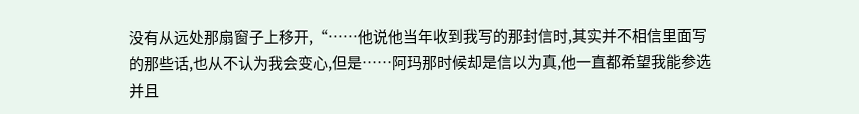没有从远处那扇窗子上移开,“……他说他当年收到我写的那封信时,其实并不相信里面写的那些话,也从不认为我会变心,但是……阿玛那时候却是信以为真,他一直都希望我能参选并且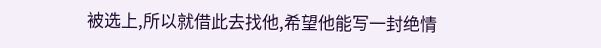被选上,所以就借此去找他,希望他能写一封绝情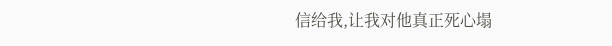信给我,让我对他真正死心塌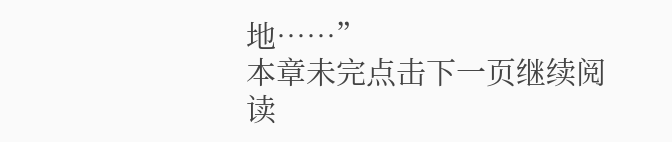地……”
本章未完点击下一页继续阅读